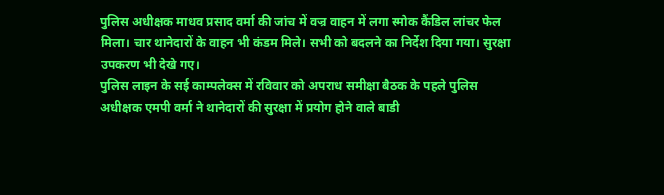पुलिस अधीक्षक माधव प्रसाद वर्मा की जांच में वज्र वाहन में लगा स्मोक कैंडिल लांचर फेल मिला। चार थानेदारों के वाहन भी कंडम मिले। सभी को बदलने का निर्देश दिया गया। सुरक्षा उपकरण भी देखे गए।
पुलिस लाइन के सई काम्पलेक्स में रविवार को अपराध समीक्षा बैठक के पहले पुलिस अधीक्षक एमपी वर्मा ने थानेदारों की सुरक्षा में प्रयोग होने वाले बाडी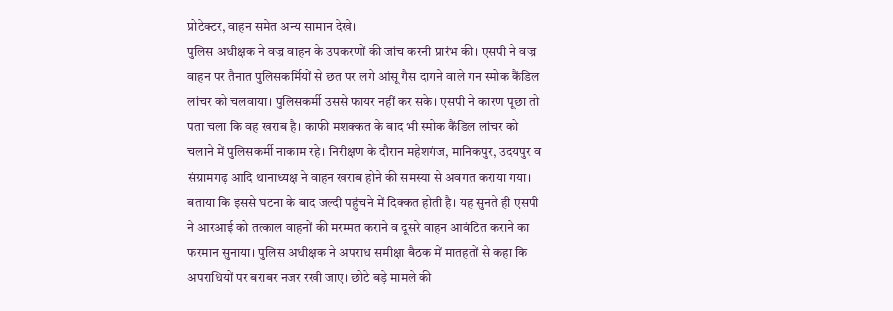प्रोटेक्टर, वाहन समेत अन्य सामान देखे।
पुलिस अधीक्षक ने वज्र वाहन के उपकरणों की जांच करनी प्रारंभ की। एसपी ने वज्र वाहन पर तैनात पुलिसकर्मियों से छत पर लगे आंसू गैस दागने वाले गन स्मोक कैंडिल लांचर को चलवाया। पुलिसकर्मी उससे फायर नहीं कर सके। एसपी ने कारण पूछा तो पता चला कि वह खराब है। काफी मशक्कत के बाद भी स्मोक कैंडिल लांचर को चलाने में पुलिसकर्मी नाकाम रहे। निरीक्षण के दौरान महेशगंज, मानिकपुर, उदयपुर व संग्रामगढ़ आदि थानाध्यक्ष ने वाहन खराब होने की समस्या से अवगत कराया गया।
बताया कि इससे घटना के बाद जल्दी पहुंचने में दिक्कत होती है। यह सुनते ही एसपी ने आरआई को तत्काल वाहनों की मरम्मत कराने व दूसरे वाहन आवंटित कराने का फरमान सुनाया। पुलिस अधीक्षक ने अपराध समीक्षा बैठक में मातहतों से कहा कि अपराधियों पर बराबर नजर रखी जाए। छोटे बड़े मामले की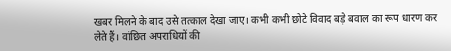खबर मिलने के बाद उसे तत्काल देखा जाए। कभी कभी छोटे विवाद बड़े बवाल का रूप धारण कर लेते हैं। वांछित अपराधियों की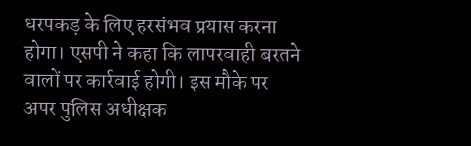धरपकड़ के लिए हरसंभव प्रयास करना होगा। एसपी ने कहा कि लापरवाही बरतने वालों पर कार्रवाई होगी। इस मौके पर अपर पुलिस अधीक्षक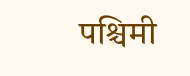पश्चिमी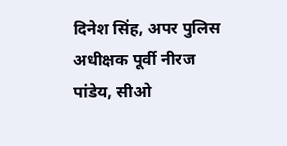दिनेश सिंह, अपर पुलिस अधीक्षक पूर्वी नीरज पांडेय, सीओ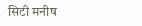सिटी मनीष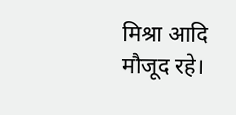मिश्रा आदि मौजूद रहे।